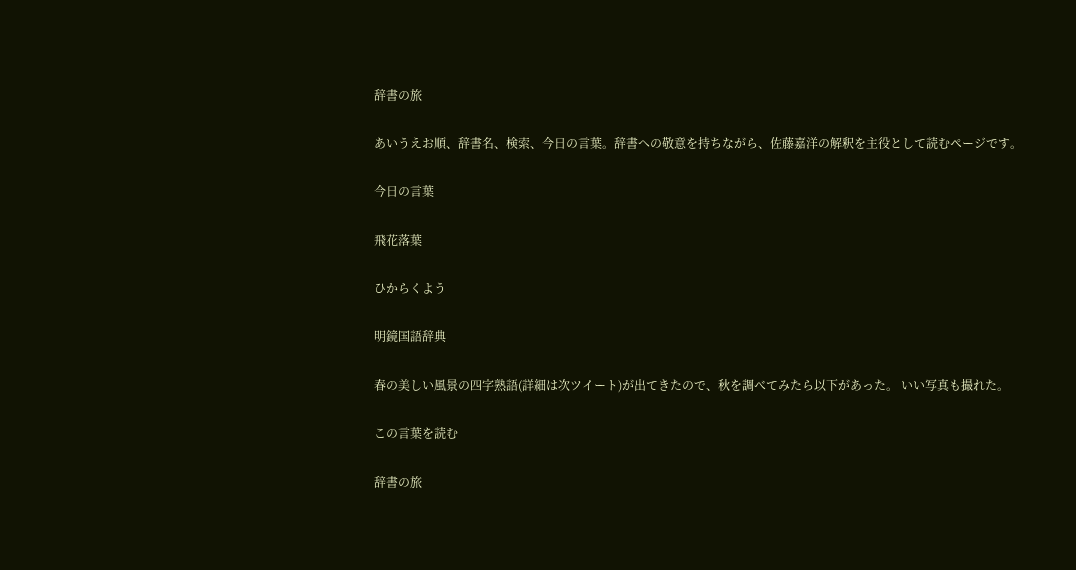辞書の旅

あいうえお順、辞書名、検索、今日の言葉。辞書への敬意を持ちながら、佐藤嘉洋の解釈を主役として読むページです。

今日の言葉

飛花落葉

ひからくよう

明鏡国語辞典

春の美しい風景の四字熟語(詳細は次ツイート)が出てきたので、秋を調べてみたら以下があった。 いい写真も撮れた。

この言葉を読む

辞書の旅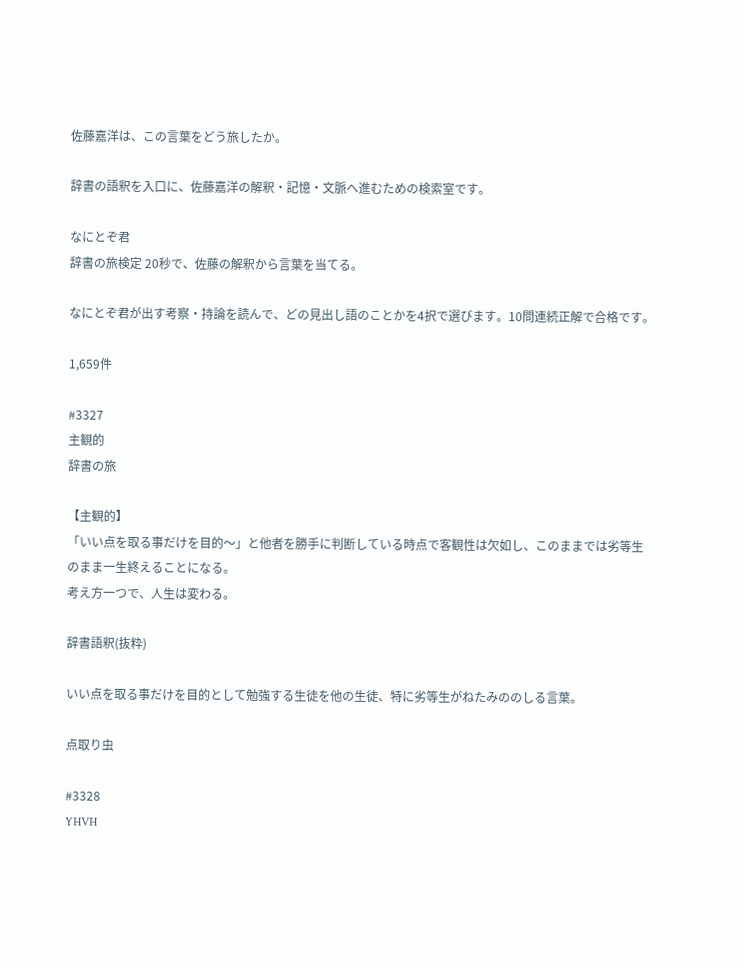佐藤嘉洋は、この言葉をどう旅したか。

辞書の語釈を入口に、佐藤嘉洋の解釈・記憶・文脈へ進むための検索室です。

なにとぞ君
辞書の旅検定 20秒で、佐藤の解釈から言葉を当てる。

なにとぞ君が出す考察・持論を読んで、どの見出し語のことかを4択で選びます。10問連続正解で合格です。

1,659件

#3327
主観的
辞書の旅

【主観的】
「いい点を取る事だけを目的〜」と他者を勝手に判断している時点で客観性は欠如し、このままでは劣等生のまま一生終えることになる。
考え方一つで、人生は変わる。

辞書語釈(抜粋)

いい点を取る事だけを目的として勉強する生徒を他の生徒、特に劣等生がねたみののしる言葉。

点取り虫

#3328
YHVH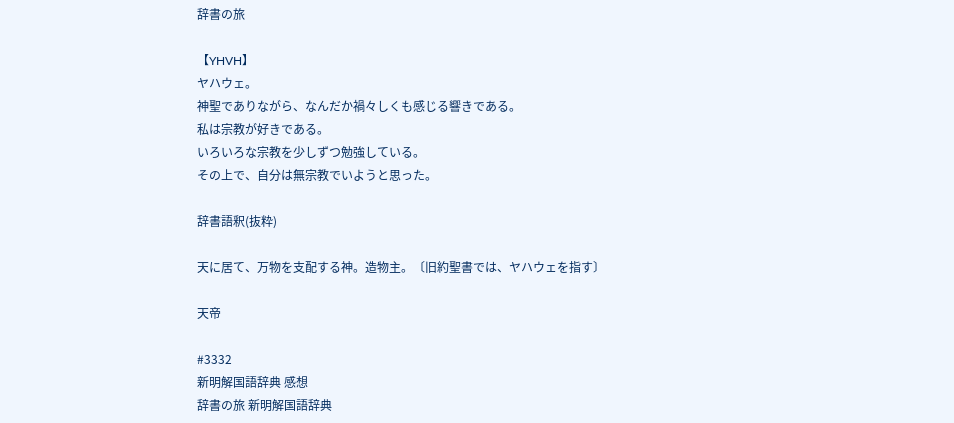辞書の旅

【YHVH】
ヤハウェ。
神聖でありながら、なんだか禍々しくも感じる響きである。
私は宗教が好きである。
いろいろな宗教を少しずつ勉強している。
その上で、自分は無宗教でいようと思った。

辞書語釈(抜粋)

天に居て、万物を支配する神。造物主。〔旧約聖書では、ヤハウェを指す〕

天帝

#3332
新明解国語辞典 感想
辞書の旅 新明解国語辞典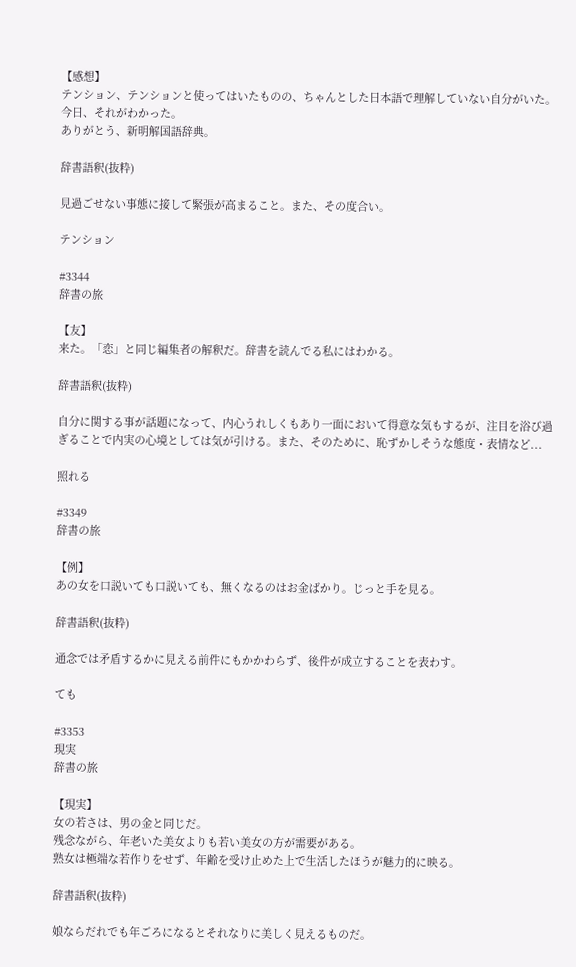【感想】
テンション、テンションと使ってはいたものの、ちゃんとした日本語で理解していない自分がいた。
今日、それがわかった。
ありがとう、新明解国語辞典。

辞書語釈(抜粋)

見過ごせない事態に接して緊張が高まること。また、その度合い。

テンション

#3344
辞書の旅

【友】
来た。「恋」と同じ編集者の解釈だ。辞書を読んでる私にはわかる。

辞書語釈(抜粋)

自分に関する事が話題になって、内心うれしくもあり一面において得意な気もするが、注目を浴び過ぎることで内実の心境としては気が引ける。また、そのために、恥ずかしそうな態度・表情など...

照れる

#3349
辞書の旅

【例】
あの女を口説いても口説いても、無くなるのはお金ばかり。じっと手を見る。

辞書語釈(抜粋)

通念では矛盾するかに見える前件にもかかわらず、後件が成立することを表わす。

ても

#3353
現実
辞書の旅

【現実】
女の若さは、男の金と同じだ。
残念ながら、年老いた美女よりも若い美女の方が需要がある。
熟女は極端な若作りをせず、年齢を受け止めた上で生活したほうが魅力的に映る。

辞書語釈(抜粋)

娘ならだれでも年ごろになるとそれなりに美しく見えるものだ。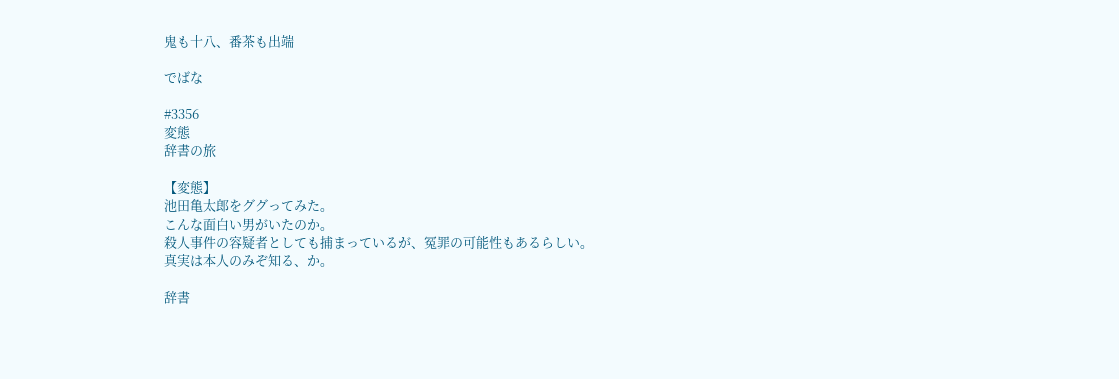鬼も十八、番茶も出端

でばな

#3356
変態
辞書の旅

【変態】
池田亀太郎をググってみた。
こんな面白い男がいたのか。
殺人事件の容疑者としても捕まっているが、冤罪の可能性もあるらしい。
真実は本人のみぞ知る、か。

辞書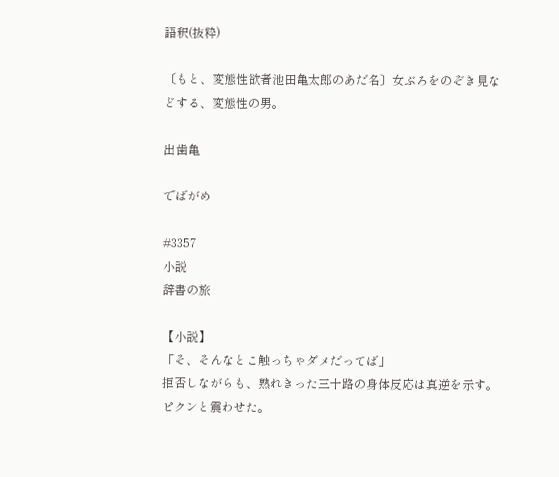語釈(抜粋)

〔もと、変態性欲者池田亀太郎のあだ名〕女ぶろをのぞき見などする、変態性の男。

出歯亀

でばがめ

#3357
小説
辞書の旅

【小説】
「そ、そんなとこ触っちゃダメだってば」
拒否しながらも、熟れきった三十路の身体反応は真逆を示す。
ピクンと震わせた。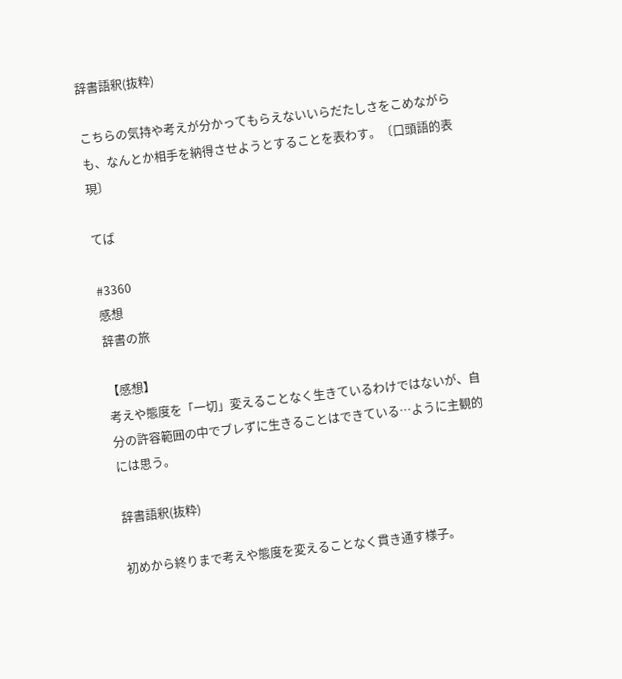辞書語釈(抜粋)

こちらの気持や考えが分かってもらえないいらだたしさをこめながらも、なんとか相手を納得させようとすることを表わす。〔口頭語的表現〕

てば

#3360
感想
辞書の旅

【感想】
考えや態度を「一切」変えることなく生きているわけではないが、自分の許容範囲の中でブレずに生きることはできている…ように主観的には思う。

辞書語釈(抜粋)

初めから終りまで考えや態度を変えることなく貫き通す様子。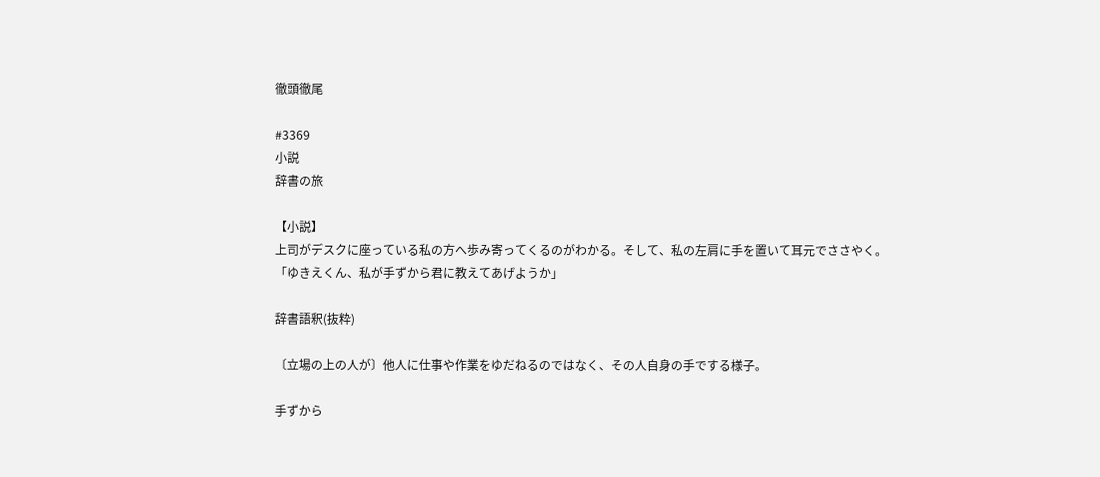徹頭徹尾

#3369
小説
辞書の旅

【小説】
上司がデスクに座っている私の方へ歩み寄ってくるのがわかる。そして、私の左肩に手を置いて耳元でささやく。
「ゆきえくん、私が手ずから君に教えてあげようか」

辞書語釈(抜粋)

〔立場の上の人が〕他人に仕事や作業をゆだねるのではなく、その人自身の手でする様子。

手ずから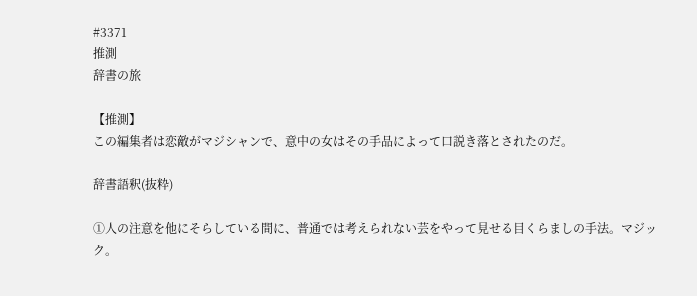#3371
推測
辞書の旅

【推測】
この編集者は恋敵がマジシャンで、意中の女はその手品によって口説き落とされたのだ。

辞書語釈(抜粋)

①人の注意を他にそらしている間に、普通では考えられない芸をやって見せる目くらましの手法。マジック。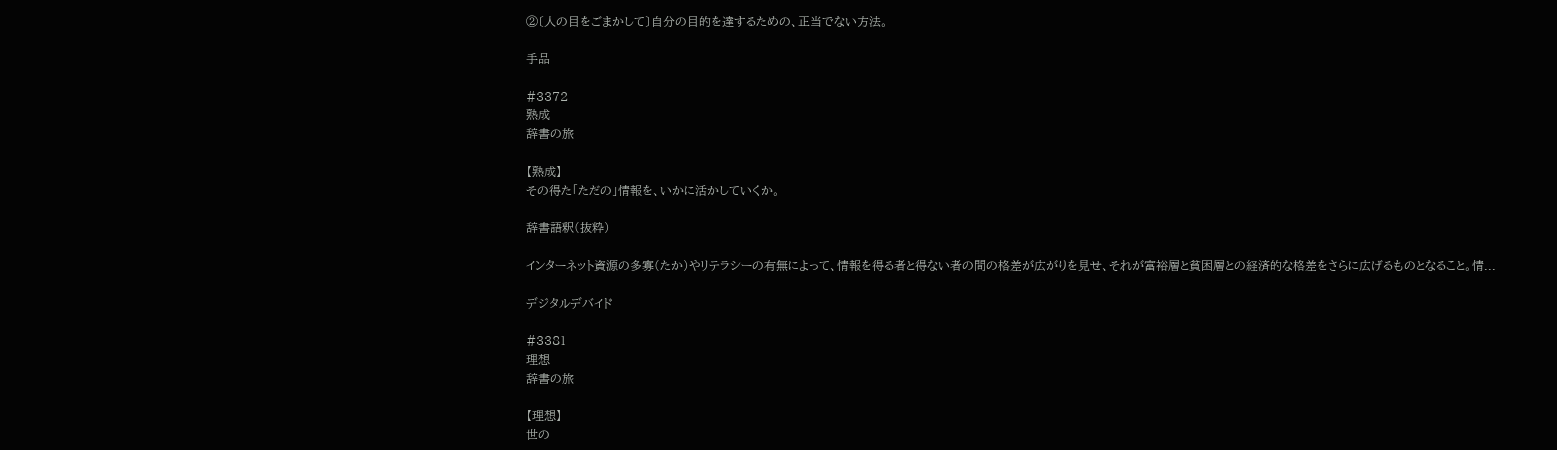②〔人の目をごまかして〕自分の目的を達するための、正当でない方法。

手品

#3372
熟成
辞書の旅

【熟成】
その得た「ただの」情報を、いかに活かしていくか。

辞書語釈(抜粋)

インターネット資源の多寡(たか)やリテラシーの有無によって、情報を得る者と得ない者の間の格差が広がりを見せ、それが富裕層と貧困層との経済的な格差をさらに広げるものとなること。情...

デジタルデバイド

#3381
理想
辞書の旅

【理想】
世の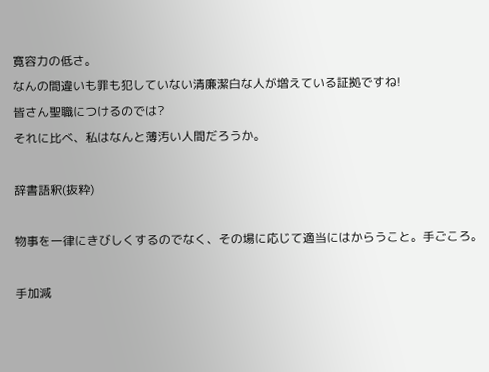寛容力の低さ。
なんの間違いも罪も犯していない清廉潔白な人が増えている証拠ですね!
皆さん聖職につけるのでは?
それに比べ、私はなんと薄汚い人間だろうか。

辞書語釈(抜粋)

物事を一律にきびしくするのでなく、その場に応じて適当にはからうこと。手ごころ。

手加減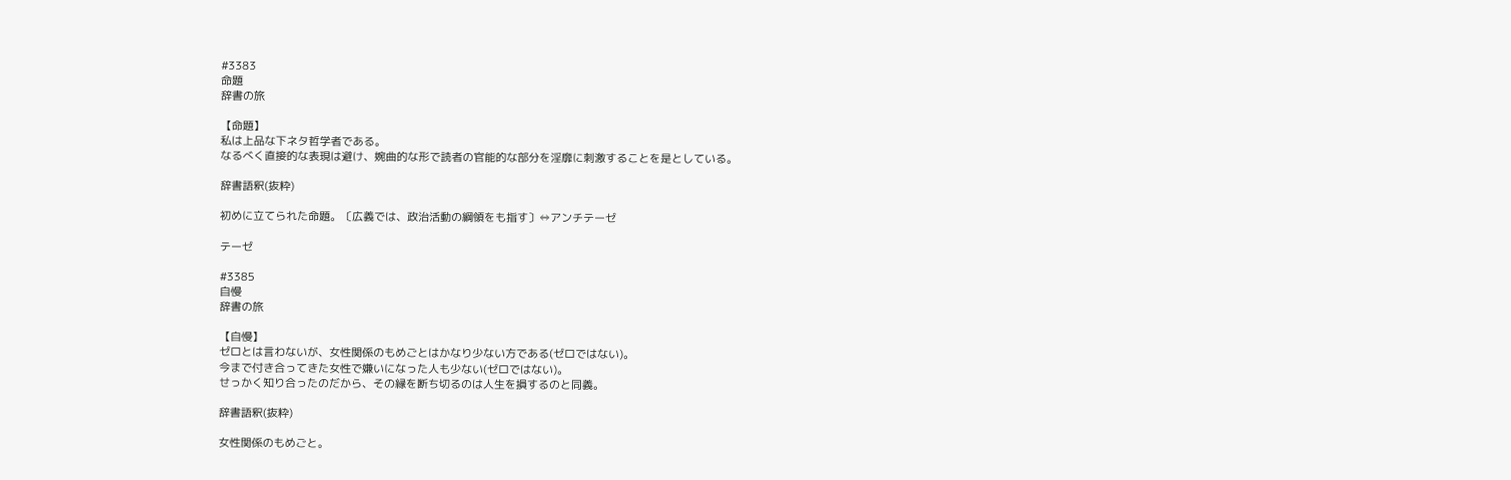#3383
命題
辞書の旅

【命題】
私は上品な下ネタ哲学者である。
なるべく直接的な表現は避け、婉曲的な形で読者の官能的な部分を淫靡に刺激することを是としている。

辞書語釈(抜粋)

初めに立てられた命題。〔広義では、政治活動の綱領をも指す〕⇔アンチテーゼ

テーゼ

#3385
自慢
辞書の旅

【自慢】
ゼロとは言わないが、女性関係のもめごとはかなり少ない方である(ゼロではない)。
今まで付き合ってきた女性で嫌いになった人も少ない(ゼロではない)。
せっかく知り合ったのだから、その縁を断ち切るのは人生を損するのと同義。

辞書語釈(抜粋)

女性関係のもめごと。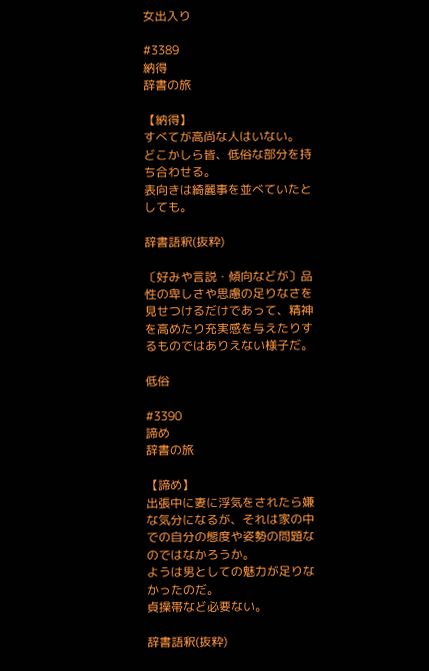女出入り

#3389
納得
辞書の旅

【納得】
すべてが高尚な人はいない。
どこかしら皆、低俗な部分を持ち合わせる。
表向きは綺麗事を並べていたとしても。

辞書語釈(抜粋)

〔好みや言説・傾向などが〕品性の卑しさや思慮の足りなさを見せつけるだけであって、精神を高めたり充実感を与えたりするものではありえない様子だ。

低俗

#3390
諦め
辞書の旅

【諦め】
出張中に妻に浮気をされたら嫌な気分になるが、それは家の中での自分の態度や姿勢の問題なのではなかろうか。
ようは男としての魅力が足りなかったのだ。
貞操帯など必要ない。

辞書語釈(抜粋)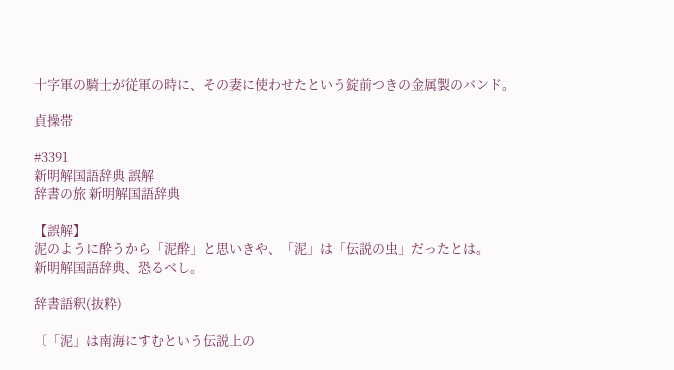十字軍の騎士が従軍の時に、その妻に使わせたという錠前つきの金属製のバンド。

貞操帯

#3391
新明解国語辞典 誤解
辞書の旅 新明解国語辞典

【誤解】
泥のように酔うから「泥酔」と思いきや、「泥」は「伝説の虫」だったとは。
新明解国語辞典、恐るべし。

辞書語釈(抜粋)

〔「泥」は南海にすむという伝説上の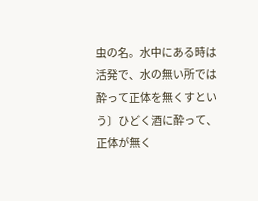虫の名。水中にある時は活発で、水の無い所では酔って正体を無くすという〕ひどく酒に酔って、正体が無く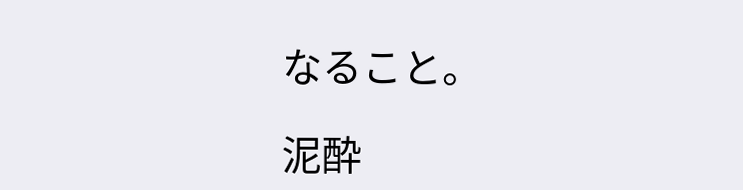なること。

泥酔